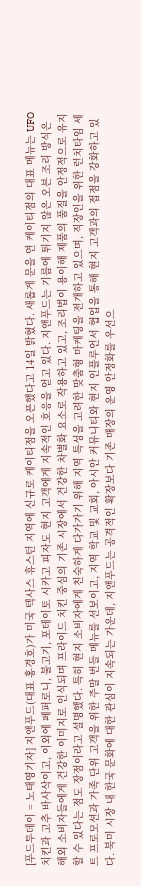[푸드투데이 = 노태영기자] 지앤푸드(대표 홍경호)가 미국 텍사스 휴스턴 지역에 신규로 케이티점을 오픈했다고 14일 밝혔다. 새롭게 문을 연 케이티점의 대표 메뉴는 UFO치킨과 고추 바사삭이고, 이외에 페퍼로니, 불고기, 포테이토 시카고 피자도 현지 고객에게 지속적인 호응을 얻고 있다. 지앤푸드는 기름에 튀기지 않은 오븐 조리 방식은 해외 소비자들에게 건강한 이미지로 인식되며 프라이드 치킨 중심의 기존 시장에서 건강한 차별화 요소로 작용하고 있고, 조리법이 용이해 제품의 품질을 안정적으로 유지할 수 있다는 점도 장점이라고 설명했다. 특히 현지 소비자에게 친숙하게 다가가기 위해 지역 특성을 고려한 맞춤형 마케팅을 전개하고 있으며, 직장인을 위한 런치타임 세트 프로모션과 가족 단위 고객을 위한 주말 번들 메뉴를 선보이고, 지역 학교 및 교회, 아시안 커뮤니티와 현지 인플루언서 협업을 통해 현지 고객과의 접점을 강화하고 있다. 북미 시장 내 한국 문화에 대한 관심이 지속되는 가운데, 지앤푸드는 공격적인 확장보다 기존 매장의 운영 안정화를 우선으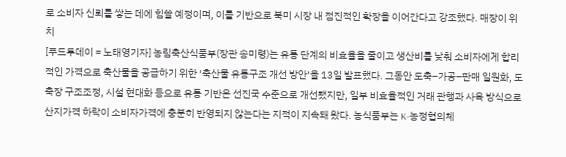로 소비자 신뢰를 쌓는 데에 힘쓸 예정이며, 이를 기반으로 북미 시장 내 점진적인 확장을 이어간다고 강조했다. 매장이 위치
[푸드투데이 = 노태영기자] 농림축산식품부(장관 송미령)는 유통 단계의 비효율을 줄이고 생산비를 낮춰 소비자에게 합리적인 가격으로 축산물을 공급하기 위한 ‘축산물 유통구조 개선 방안’을 13일 발표했다. 그동안 도축–가공–판매 일원화, 도축장 구조조정, 시설 현대화 등으로 유통 기반은 선진국 수준으로 개선됐지만, 일부 비효율적인 거래 관행과 사육 방식으로 산지가격 하락이 소비자가격에 충분히 반영되지 않는다는 지적이 지속돼 왔다. 농식품부는 K-농정협의체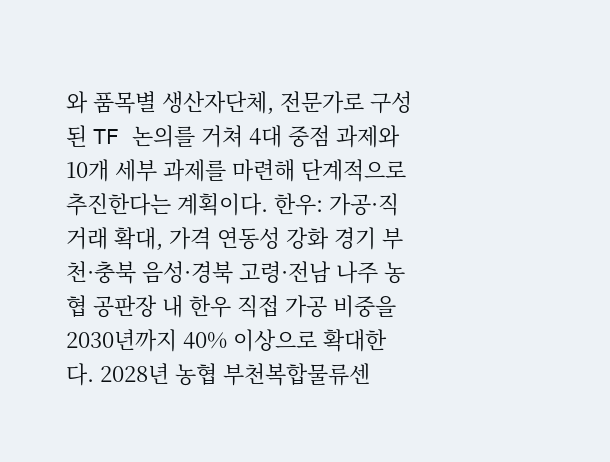와 품목별 생산자단체, 전문가로 구성된 TF 논의를 거쳐 4대 중점 과제와 10개 세부 과제를 마련해 단계적으로 추진한다는 계획이다. 한우: 가공·직거래 확대, 가격 연동성 강화 경기 부천·충북 음성·경북 고령·전남 나주 농협 공판장 내 한우 직접 가공 비중을 2030년까지 40% 이상으로 확대한다. 2028년 농협 부천복합물류센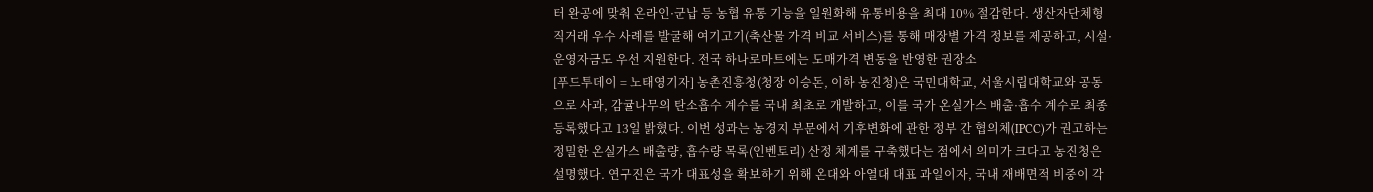터 완공에 맞춰 온라인·군납 등 농협 유통 기능을 일원화해 유통비용을 최대 10% 절감한다. 생산자단체형 직거래 우수 사례를 발굴해 여기고기(축산물 가격 비교 서비스)를 통해 매장별 가격 정보를 제공하고, 시설·운영자금도 우선 지원한다. 전국 하나로마트에는 도매가격 변동을 반영한 권장소
[푸드투데이 = 노태영기자] 농촌진흥청(청장 이승돈, 이하 농진청)은 국민대학교, 서울시립대학교와 공동으로 사과, 감귤나무의 탄소흡수 계수를 국내 최초로 개발하고, 이를 국가 온실가스 배출·흡수 계수로 최종 등록했다고 13일 밝혔다. 이번 성과는 농경지 부문에서 기후변화에 관한 정부 간 협의체(IPCC)가 권고하는 정밀한 온실가스 배출량, 흡수량 목록(인벤토리) 산정 체계를 구축했다는 점에서 의미가 크다고 농진청은 설명했다. 연구진은 국가 대표성을 확보하기 위해 온대와 아열대 대표 과일이자, 국내 재배면적 비중이 각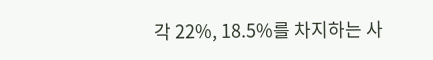각 22%, 18.5%를 차지하는 사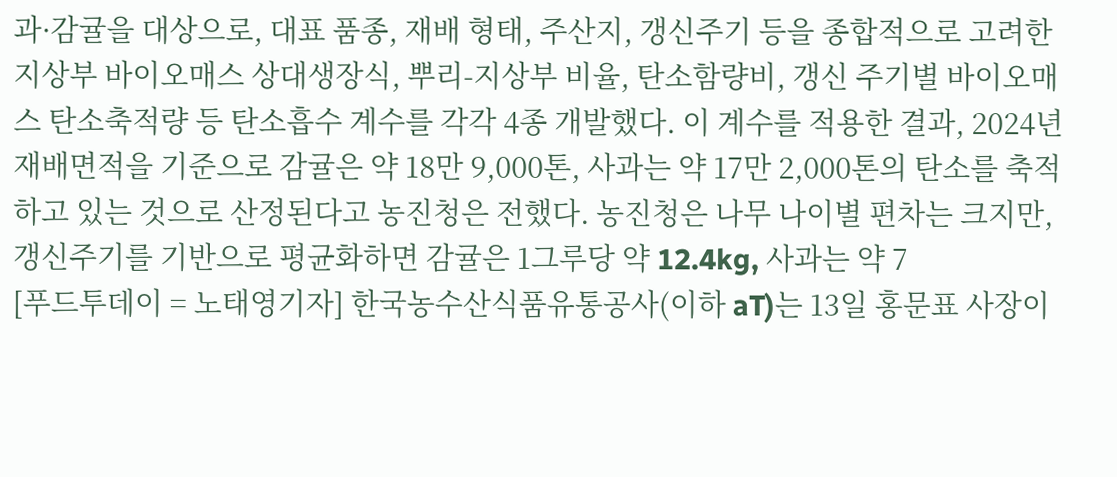과·감귤을 대상으로, 대표 품종, 재배 형태, 주산지, 갱신주기 등을 종합적으로 고려한 지상부 바이오매스 상대생장식, 뿌리-지상부 비율, 탄소함량비, 갱신 주기별 바이오매스 탄소축적량 등 탄소흡수 계수를 각각 4종 개발했다. 이 계수를 적용한 결과, 2024년 재배면적을 기준으로 감귤은 약 18만 9,000톤, 사과는 약 17만 2,000톤의 탄소를 축적하고 있는 것으로 산정된다고 농진청은 전했다. 농진청은 나무 나이별 편차는 크지만, 갱신주기를 기반으로 평균화하면 감귤은 1그루당 약 12.4kg, 사과는 약 7
[푸드투데이 = 노태영기자] 한국농수산식품유통공사(이하 aT)는 13일 홍문표 사장이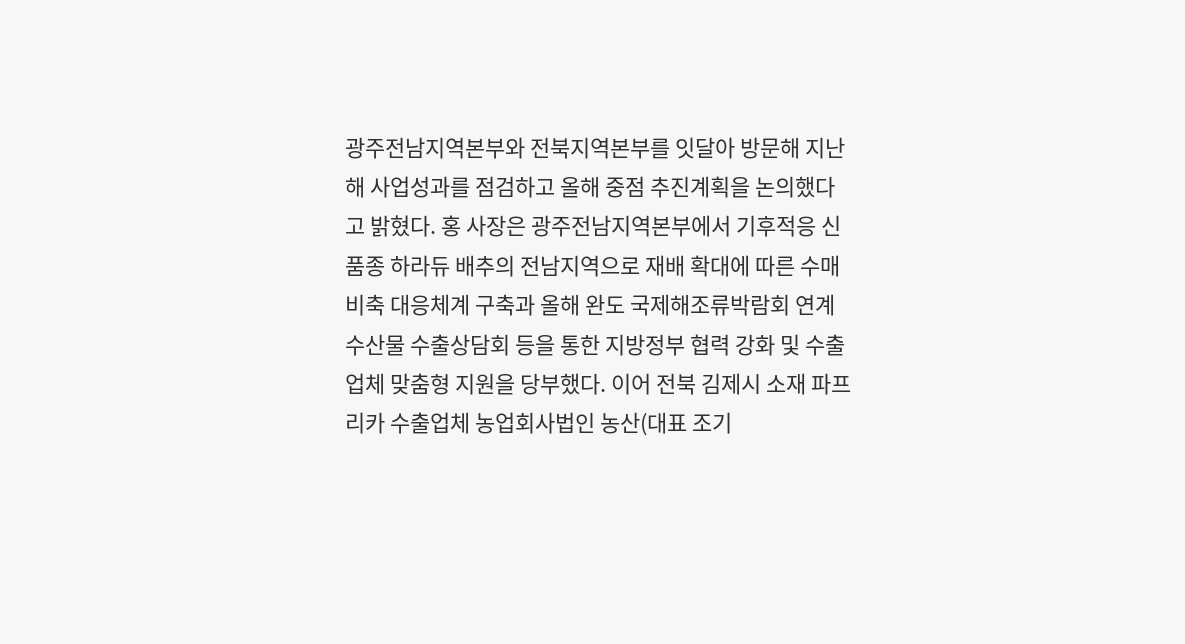광주전남지역본부와 전북지역본부를 잇달아 방문해 지난해 사업성과를 점검하고 올해 중점 추진계획을 논의했다고 밝혔다. 홍 사장은 광주전남지역본부에서 기후적응 신품종 하라듀 배추의 전남지역으로 재배 확대에 따른 수매비축 대응체계 구축과 올해 완도 국제해조류박람회 연계 수산물 수출상담회 등을 통한 지방정부 협력 강화 및 수출업체 맞춤형 지원을 당부했다. 이어 전북 김제시 소재 파프리카 수출업체 농업회사법인 농산(대표 조기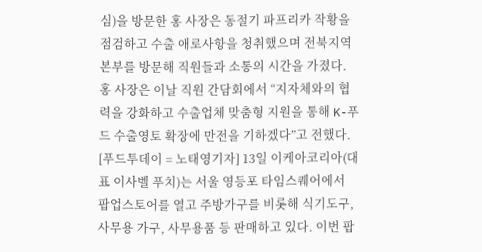심)을 방문한 홍 사장은 동절기 파프리카 작황을 점검하고 수출 애로사항을 청취했으며 전북지역본부를 방문해 직원들과 소통의 시간을 가졌다. 홍 사장은 이날 직원 간담회에서 “지자체와의 협력을 강화하고 수출업체 맞춤형 지원을 통해 K-푸드 수출영토 확장에 만전을 기하겠다”고 전했다.
[푸드투데이 = 노태영기자] 13일 이케아코리아(대표 이사벨 푸치)는 서울 영등포 타임스퀘어에서 팝업스토어를 열고 주방가구를 비롯해 식기도구, 사무용 가구, 사무용품 등 판매하고 있다. 이번 팝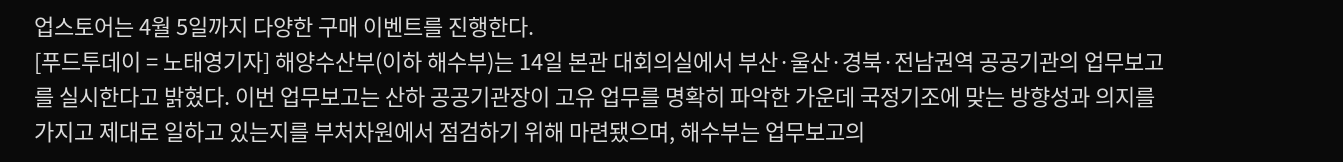업스토어는 4월 5일까지 다양한 구매 이벤트를 진행한다.
[푸드투데이 = 노태영기자] 해양수산부(이하 해수부)는 14일 본관 대회의실에서 부산·울산·경북·전남권역 공공기관의 업무보고를 실시한다고 밝혔다. 이번 업무보고는 산하 공공기관장이 고유 업무를 명확히 파악한 가운데 국정기조에 맞는 방향성과 의지를 가지고 제대로 일하고 있는지를 부처차원에서 점검하기 위해 마련됐으며, 해수부는 업무보고의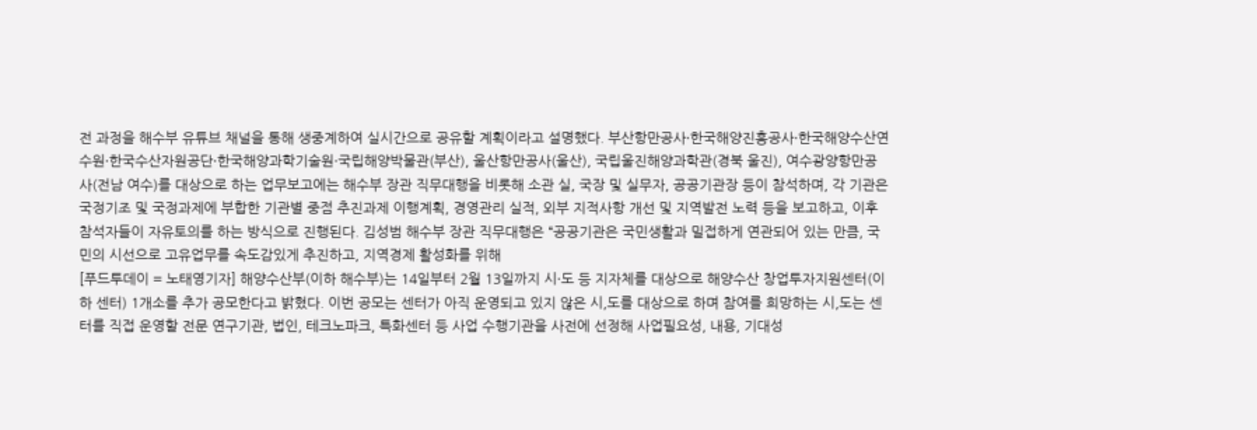전 과정을 해수부 유튜브 채널을 통해 생중계하여 실시간으로 공유할 계획이라고 설명했다. 부산항만공사·한국해양진흥공사·한국해양수산연수원·한국수산자원공단·한국해양과학기술원·국립해양박물관(부산), 울산항만공사(울산), 국립울진해양과학관(경북 울진), 여수광양항만공사(전남 여수)를 대상으로 하는 업무보고에는 해수부 장관 직무대행을 비롯해 소관 실, 국장 및 실무자, 공공기관장 등이 참석하며, 각 기관은 국정기조 및 국정과제에 부합한 기관별 중점 추진과제 이행계획, 경영관리 실적, 외부 지적사항 개선 및 지역발전 노력 등을 보고하고, 이후 참석자들이 자유토의를 하는 방식으로 진행된다. 김성범 해수부 장관 직무대행은 “공공기관은 국민생활과 밀접하게 연관되어 있는 만큼, 국민의 시선으로 고유업무를 속도감있게 추진하고, 지역경제 활성화를 위해
[푸드투데이 = 노태영기자] 해양수산부(이하 해수부)는 14일부터 2월 13일까지 시·도 등 지자체를 대상으로 해양수산 창업투자지원센터(이하 센터) 1개소를 추가 공모한다고 밝혔다. 이번 공모는 센터가 아직 운영되고 있지 않은 시,도를 대상으로 하며 참여를 희망하는 시,도는 센터를 직접 운영할 전문 연구기관, 법인, 테크노파크, 특화센터 등 사업 수행기관을 사전에 선정해 사업필요성, 내용, 기대성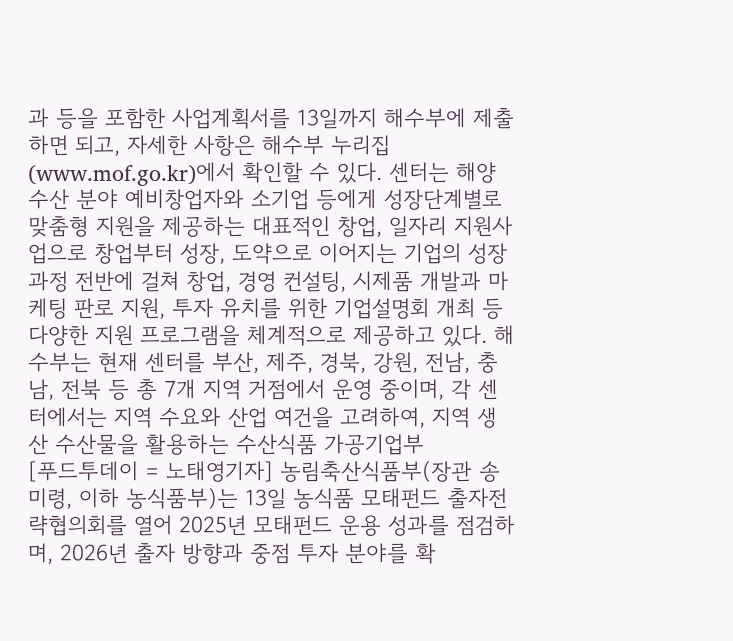과 등을 포함한 사업계획서를 13일까지 해수부에 제출하면 되고, 자세한 사항은 해수부 누리집(www.mof.go.kr)에서 확인할 수 있다. 센터는 해양수산 분야 예비창업자와 소기업 등에게 성장단계별로 맞춤형 지원을 제공하는 대표적인 창업, 일자리 지원사업으로 창업부터 성장, 도약으로 이어지는 기업의 성장과정 전반에 걸쳐 창업, 경영 컨설팅, 시제품 개발과 마케팅 판로 지원, 투자 유치를 위한 기업설명회 개최 등 다양한 지원 프로그램을 체계적으로 제공하고 있다. 해수부는 현재 센터를 부산, 제주, 경북, 강원, 전남, 충남, 전북 등 총 7개 지역 거점에서 운영 중이며, 각 센터에서는 지역 수요와 산업 여건을 고려하여, 지역 생산 수산물을 활용하는 수산식품 가공기업부
[푸드투데이 = 노태영기자] 농림축산식품부(장관 송미령, 이하 농식품부)는 13일 농식품 모태펀드 출자전략협의회를 열어 2025년 모태펀드 운용 성과를 점검하며, 2026년 출자 방향과 중점 투자 분야를 확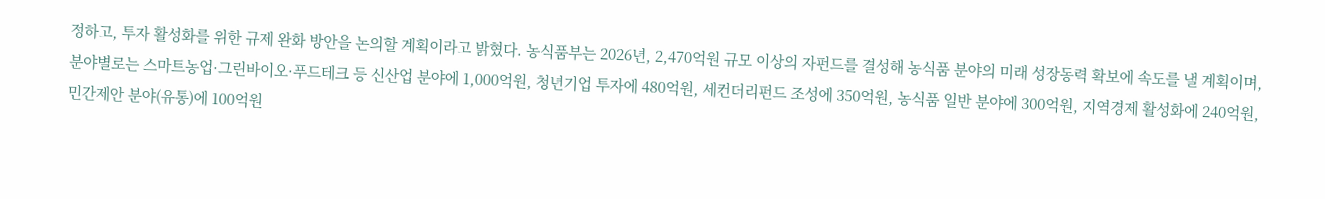정하고, 투자 활성화를 위한 규제 완화 방안을 논의할 계획이라고 밝혔다. 농식품부는 2026년, 2,470억원 규모 이상의 자펀드를 결성해 농식품 분야의 미래 성장동력 확보에 속도를 낼 계획이며, 분야별로는 스마트농업·그린바이오·푸드테크 등 신산업 분야에 1,000억원, 청년기업 투자에 480억원, 세컨더리펀드 조성에 350억원, 농식품 일반 분야에 300억원, 지역경제 활성화에 240억원, 민간제안 분야(유통)에 100억원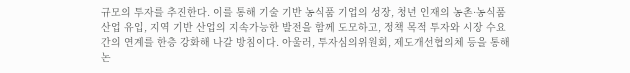규모의 투자를 추진한다. 이를 통해 기술 기반 농식품 기업의 성장, 청년 인재의 농촌·농식품 산업 유입, 지역 기반 산업의 지속가능한 발전을 함께 도모하고, 정책 목적 투자와 시장 수요 간의 연계를 한층 강화해 나갈 방침이다. 아울러, 투자심의위원회, 제도개선협의체 등을 통해 논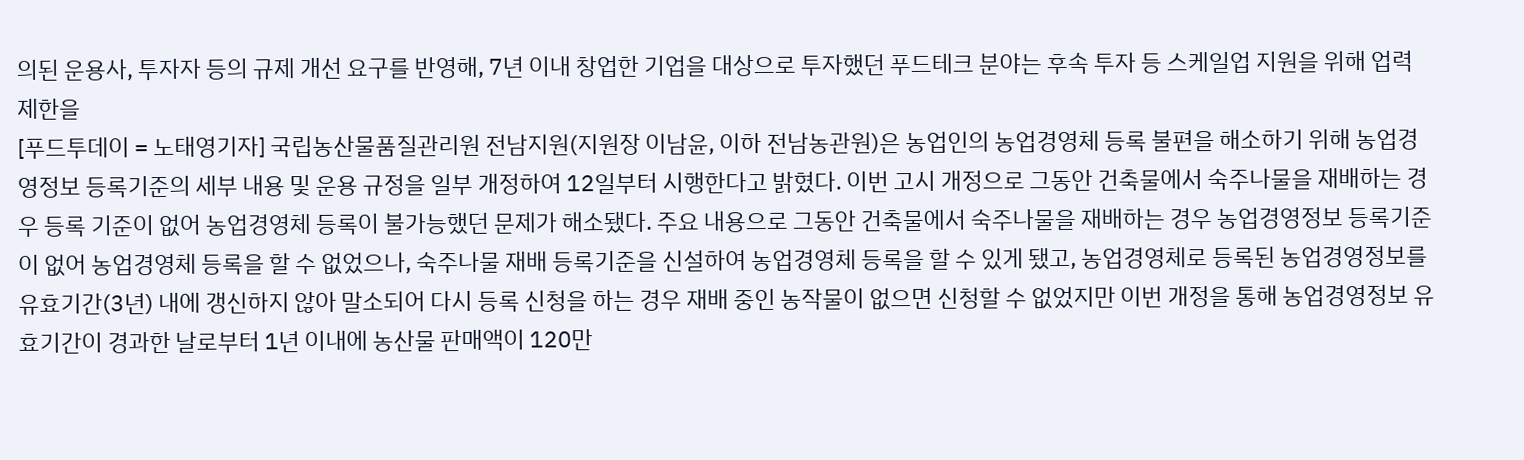의된 운용사, 투자자 등의 규제 개선 요구를 반영해, 7년 이내 창업한 기업을 대상으로 투자했던 푸드테크 분야는 후속 투자 등 스케일업 지원을 위해 업력 제한을
[푸드투데이 = 노태영기자] 국립농산물품질관리원 전남지원(지원장 이남윤, 이하 전남농관원)은 농업인의 농업경영체 등록 불편을 해소하기 위해 농업경영정보 등록기준의 세부 내용 및 운용 규정을 일부 개정하여 12일부터 시행한다고 밝혔다. 이번 고시 개정으로 그동안 건축물에서 숙주나물을 재배하는 경우 등록 기준이 없어 농업경영체 등록이 불가능했던 문제가 해소됐다. 주요 내용으로 그동안 건축물에서 숙주나물을 재배하는 경우 농업경영정보 등록기준이 없어 농업경영체 등록을 할 수 없었으나, 숙주나물 재배 등록기준을 신설하여 농업경영체 등록을 할 수 있게 됐고, 농업경영체로 등록된 농업경영정보를 유효기간(3년) 내에 갱신하지 않아 말소되어 다시 등록 신청을 하는 경우 재배 중인 농작물이 없으면 신청할 수 없었지만 이번 개정을 통해 농업경영정보 유효기간이 경과한 날로부터 1년 이내에 농산물 판매액이 120만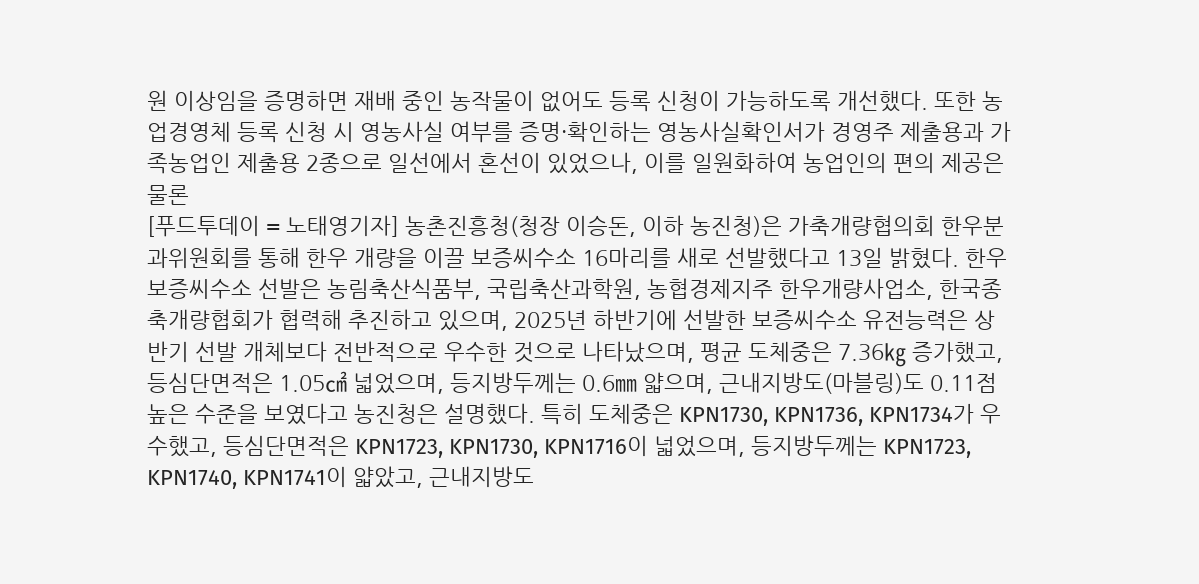원 이상임을 증명하면 재배 중인 농작물이 없어도 등록 신청이 가능하도록 개선했다. 또한 농업경영체 등록 신청 시 영농사실 여부를 증명·확인하는 영농사실확인서가 경영주 제출용과 가족농업인 제출용 2종으로 일선에서 혼선이 있었으나, 이를 일원화하여 농업인의 편의 제공은 물론
[푸드투데이 = 노태영기자] 농촌진흥청(청장 이승돈, 이하 농진청)은 가축개량협의회 한우분과위원회를 통해 한우 개량을 이끌 보증씨수소 16마리를 새로 선발했다고 13일 밝혔다. 한우 보증씨수소 선발은 농림축산식품부, 국립축산과학원, 농협경제지주 한우개량사업소, 한국종축개량협회가 협력해 추진하고 있으며, 2025년 하반기에 선발한 보증씨수소 유전능력은 상반기 선발 개체보다 전반적으로 우수한 것으로 나타났으며, 평균 도체중은 7.36㎏ 증가했고, 등심단면적은 1.05㎠ 넓었으며, 등지방두께는 0.6㎜ 얇으며, 근내지방도(마블링)도 0.11점 높은 수준을 보였다고 농진청은 설명했다. 특히 도체중은 KPN1730, KPN1736, KPN1734가 우수했고, 등심단면적은 KPN1723, KPN1730, KPN1716이 넓었으며, 등지방두께는 KPN1723, KPN1740, KPN1741이 얇았고, 근내지방도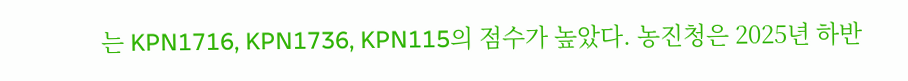는 KPN1716, KPN1736, KPN115의 점수가 높았다. 농진청은 2025년 하반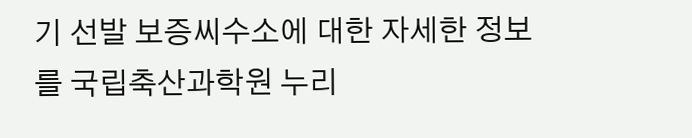기 선발 보증씨수소에 대한 자세한 정보를 국립축산과학원 누리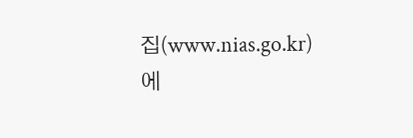집(www.nias.go.kr)에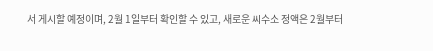서 게시할 예정이며, 2월 1일부터 확인할 수 있고, 새로운 씨수소 정액은 2월부터